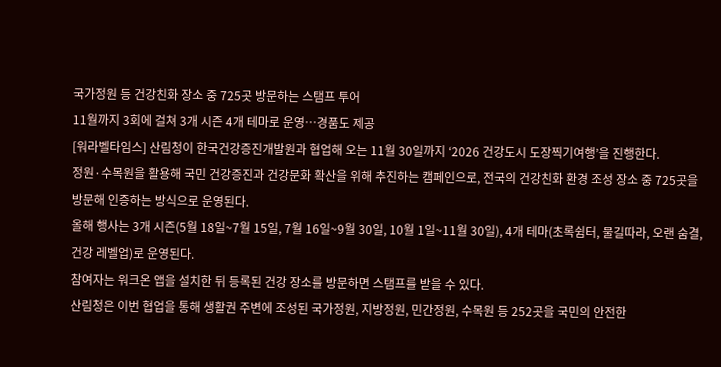국가정원 등 건강친화 장소 중 725곳 방문하는 스탬프 투어
11월까지 3회에 걸쳐 3개 시즌 4개 테마로 운영…경품도 제공
[워라벨타임스] 산림청이 한국건강증진개발원과 협업해 오는 11월 30일까지 ‘2026 건강도시 도장찍기여행’을 진행한다.
정원·수목원을 활용해 국민 건강증진과 건강문화 확산을 위해 추진하는 캠페인으로, 전국의 건강친화 환경 조성 장소 중 725곳을 방문해 인증하는 방식으로 운영된다.
올해 행사는 3개 시즌(5월 18일~7월 15일, 7월 16일~9월 30일, 10월 1일~11월 30일), 4개 테마(초록쉼터, 물길따라, 오랜 숨결, 건강 레벨업)로 운영된다.
참여자는 워크온 앱을 설치한 뒤 등록된 건강 장소를 방문하면 스탬프를 받을 수 있다.
산림청은 이번 협업을 통해 생활권 주변에 조성된 국가정원, 지방정원, 민간정원, 수목원 등 252곳을 국민의 안전한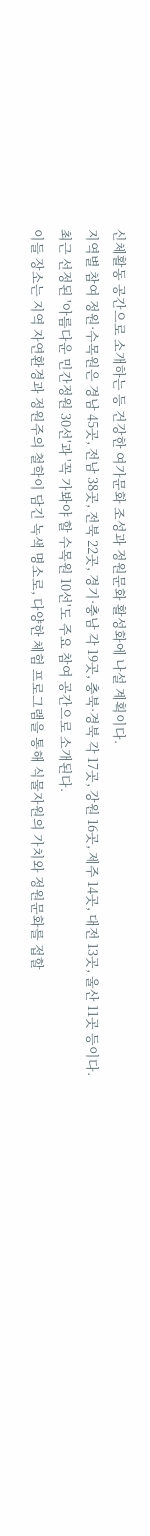신체활동 공간으로 소개하는 등 건강한 여가문화 조성과 정원문화 활성화에 나설 계획이다.
지역별 참여 정원·수목원은 경남 45곳, 전남 38곳, 전북 22곳, 경기·충남 각 19곳, 충북·경북 각 17곳, 강원 16곳, 제주 14곳, 대전 13곳, 울산 11곳 등이다.
최근 선정된 '아름다운 민간정원 30선'과 '꼭 가봐야 할 수목원 10선'도 주요 참여 공간으로 소개된다.
이들 장소는 지역 자연환경과 정원주의 철학이 담긴 녹색 명소로, 다양한 체험 프로그램을 통해 식물자원의 가치와 정원문화를 접할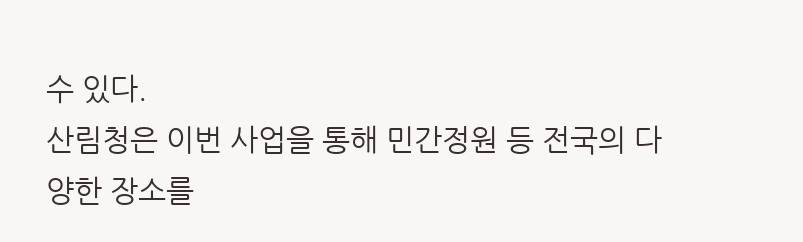수 있다.
산림청은 이번 사업을 통해 민간정원 등 전국의 다양한 장소를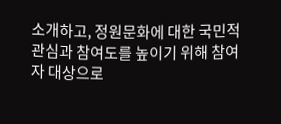소개하고, 정원문화에 대한 국민적 관심과 참여도를 높이기 위해 참여자 대상으로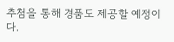추첨을 통해 경품도 제공할 예정이다.